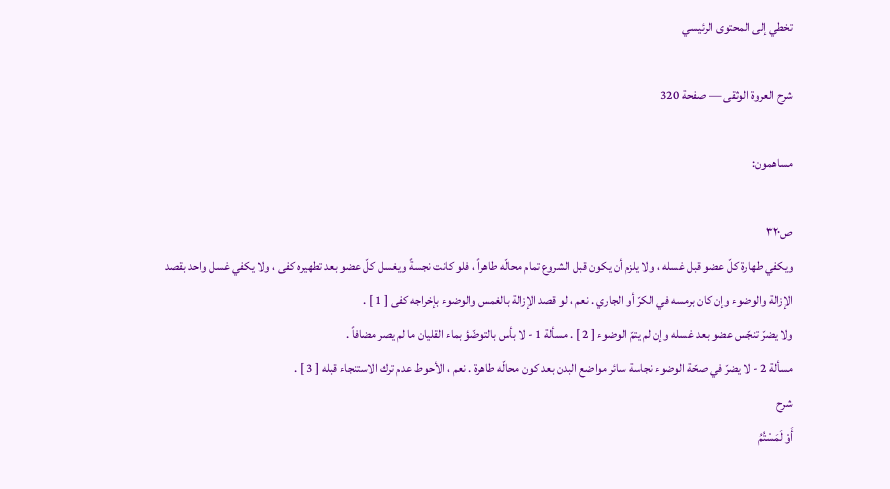تخطي إلى المحتوى الرئيسي

شرح العروة الوثقى — صفحة 320

مساهمون:

ص٣٢٠
ويكفي طهارة كلّ عضو قبل غسله ، ولا يلزم أن يكون قبل الشروع تمام محالّه طاهراً ، فلو كانت نجسةً ويغسل كلّ عضو بعد تطهيره كفى ، ولا يكفي غسل واحد بقصد الإزالة والوضوء وإن كان برمسه في الكرّ أو الجاري . نعم ، لو قصد الإزالة بالغمس والوضوء بإخراجه كفى [ 1 ] .
ولا يضرّ تنجّس عضو بعد غسله وإن لم يتمّ الوضوء [ 2 ] . مسألة 1 - لا بأس بالتوضّؤ بماء القليان ما لم يصر مضافاً .
مسألة 2 - لا يضرّ في صحّة الوضوء نجاسة سائر مواضع البدن بعد كون محالّه طاهرة . نعم ، الأحوط عدم ترك الاستنجاء قبله [ 3 ] .
شرح
أَوْ لَمَسْتُمُ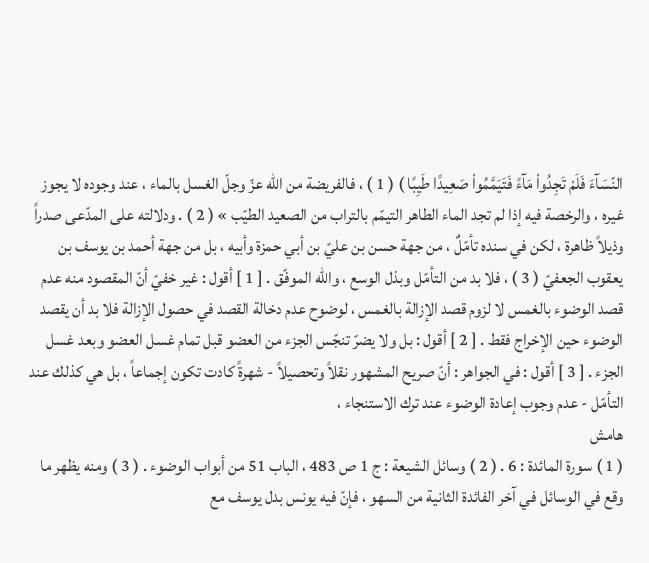النّسَآءَ فَلَمْ تَجِدُواْ مَآءً فَتَيَمَّمُواْ صَعِيدًا طَيِبًا ) ( 1 ) ، فالفريضة من الله عزّ وجلّ الغسل بالماء ، عند وجوده لا يجوز غيره ، والرخصة فيه إذا لم تجد الماء الطاهر التيمّم بالتراب من الصعيد الطيّب » ( 2 ) . ودلالته على المدّعى صدراً وذيلاً ظاهرة ، لكن في سنده تأمّلٌ ، من جهة حسن بن عليّ بن أبي حمزة وأبيه ، بل من جهة أحمد بن يوسف بن يعقوب الجعفيّ ( 3 ) ، فلا بد من التأمّل وبذل الوسع ، والله الموفّق . [ 1 ] أقول : غير خفيّ أنّ المقصود منه عدم قصد الوضوء بالغمس لا لزوم قصد الإزالة بالغمس ، لوضوح عدم دخالة القصد في حصول الإزالة فلا بد أن يقصد الوضوء حين الإخراج فقط . [ 2 ] أقول : بل ولا يضرّ تنجّس الجزء من العضو قبل تمام غسل العضو وبعد غسل الجزء . [ 3 ] أقول : في الجواهر : أنّ صريح المشهور نقلاً وتحصيلاً - شهرةً كادت تكون إجماعاً ، بل هي كذلك عند التأمّل - عدم وجوب إعادة الوضوء عند ترك الاستنجاء ،
هامش
( 1 ) سورة المائدة : 6 . ( 2 ) وسائل الشيعة : ج 1 ص 483 ، الباب 51 من أبواب الوضوء . ( 3 ) ومنه يظهر ما وقع في الوسائل في آخر الفائدة الثانية من السهو ، فإنّ فيه يونس بدل يوسف مع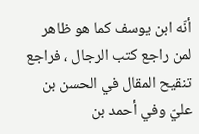أنّه ابن يوسف كما هو ظاهر لمن راجع كتب الرجال ، فراجع تنقيح المقال في الحسن بن عليّ وفي أحمد بن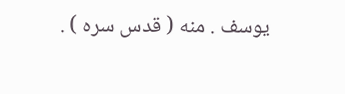يوسف . منه ( قدس سره ) .